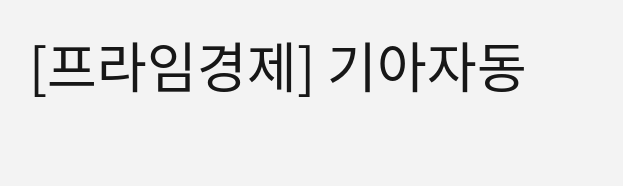[프라임경제] 기아자동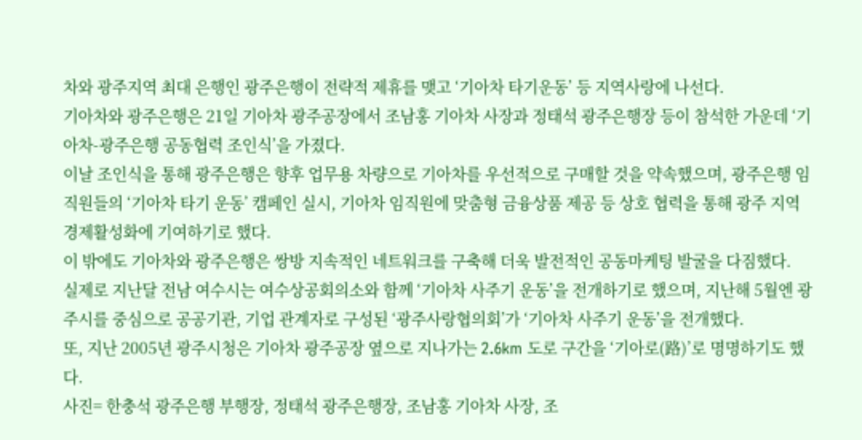차와 광주지역 최대 은행인 광주은행이 전략적 제휴를 맺고 ‘기아차 타기운동’ 등 지역사랑에 나선다.
기아차와 광주은행은 21일 기아차 광주공장에서 조남홍 기아차 사장과 정태석 광주은행장 등이 참석한 가운데 ‘기아차-광주은행 공동협력 조인식’을 가졌다.
이날 조인식을 통해 광주은행은 향후 업무용 차량으로 기아차를 우선적으로 구매할 것을 약속했으며, 광주은행 임직원들의 ‘기아차 타기 운동’ 캠페인 실시, 기아차 임직원에 맞춤형 금융상품 제공 등 상호 협력을 통해 광주 지역 경제활성화에 기여하기로 했다.
이 밖에도 기아차와 광주은행은 쌍방 지속적인 네트워크를 구축해 더욱 발전적인 공동마케팅 발굴을 다짐했다.
실제로 지난달 전남 여수시는 여수상공회의소와 함께 ‘기아차 사주기 운동’을 전개하기로 했으며, 지난해 5월엔 광주시를 중심으로 공공기관, 기업 관계자로 구성된 ‘광주사랑협의회’가 ‘기아차 사주기 운동’을 전개했다.
또, 지난 2005년 광주시청은 기아차 광주공장 옆으로 지나가는 2.6km 도로 구간을 ‘기아로(路)’로 명명하기도 했다.
사진= 한충석 광주은행 부행장, 정태석 광주은행장, 조남홍 기아차 사장, 조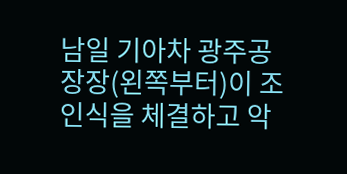남일 기아차 광주공장장(왼쪽부터)이 조인식을 체결하고 악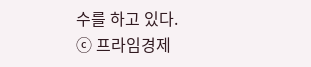수를 하고 있다.
ⓒ 프라임경제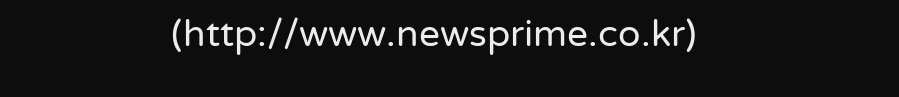(http://www.newsprime.co.kr)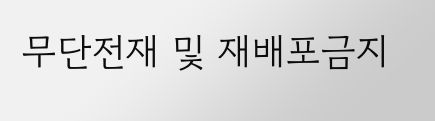무단전재 및 재배포금지